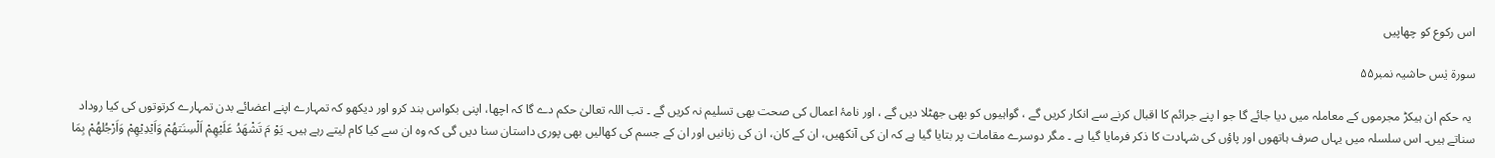اس رکوع کو چھاپیں

سورة یٰس حاشیہ نمبر۵۵

 یہ حکم ان ہیکڑ مجرموں کے معاملہ میں دیا جائے گا جو ا پنے جرائم کا اقبال کرنے سے انکار کریں گے ، گواہیوں کو بھی جھٹلا دیں گے ، اور نامۂ اعمال کی صحت بھی تسلیم نہ کریں گے ۔ تب اللہ تعالیٰ حکم دے گا کہ اچھا، اپنی بکواس بند کرو اور دیکھو کہ تمہارے اپنے اعضائے بدن تمہارے کرتوتوں کی کیا روداد سناتے ہیں۔ اس سلسلہ میں یہاں صرف ہاتھوں اور پاؤں کی شہادت کا ذکر فرمایا گیا ہے ۔ مگر دوسرے مقامات پر بتایا گیا ہے کہ ان کی آنکھیں، ان کے کان، ان کی زبانیں اور ان کے جسم کی کھالیں بھی پوری داستان سنا دیں گی کہ وہ ان سے کیا کام لیتے رہے ہیں۔ یَوْ مَ تَشْھَدُ عَلَیْھِمْ اَلْسِنَتھُمْ وَاَیْدِیْھِمْ وَاَرْجُلھُمْ بِمَا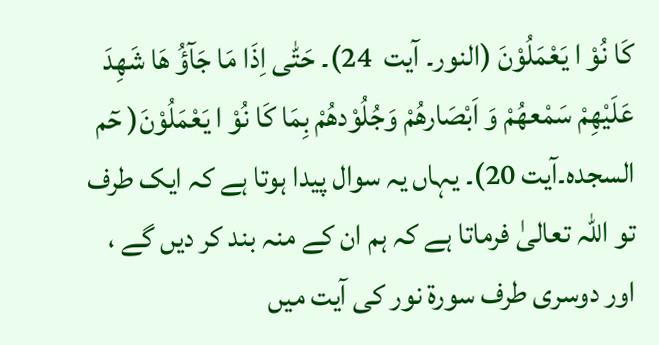کَا نُوْ ا یَعْمَلُوْنَ (النور۔ آیت  24)۔ حَتّٰی اِذَا مَا جَآؤُ ھَا شَھِدَ عَلَیْھِمْ سَمْعھُمْ وَ اَبْصَارھُمْ وَجُلُوْدھُمْ بِمَا کَا نُوْ ا یَعْمَلُوْنَ( حٓم السجدہ۔آیت 20)۔ یہاں یہ سوال پیدا ہوتا ہے کہ ایک طرف تو اللہ تعالیٰ فرماتا ہے کہ ہم ان کے منہ بند کر دیں گے ، اور دوسری طرف سورۃ نور کی آیت میں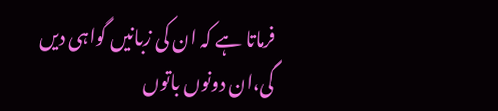فرماتا ہے کہ ان کی زبانیں گواہی دیں گی،ان دونوں باتوں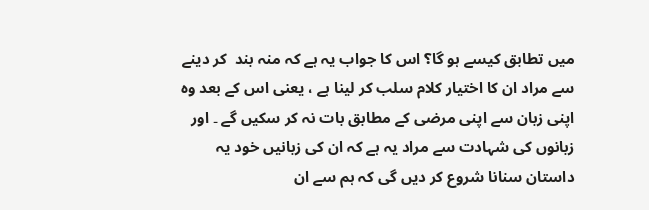میں تطابق کیسے ہو گا؟ اس کا جواب یہ ہے کہ منہ بند  کر دینے سے مراد ان کا اختیار کلام سلب کر لینا ہے ، یعنی اس کے بعد وہ اپنی زبان سے اپنی مرضی کے مطابق بات نہ کر سکیں گے ۔ اور زبانوں کی شہادت سے مراد یہ ہے کہ ان کی زبانیں خود یہ داستان سنانا شروع کر دیں گی کہ ہم سے ان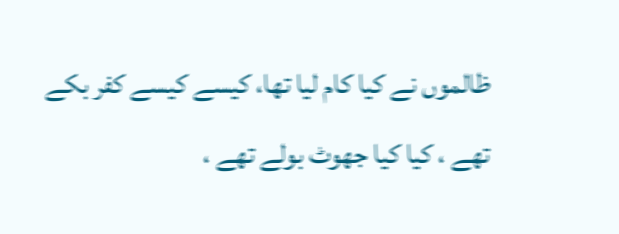ظالموں نے کیا کام لیا تھا، کیسے کیسے کفر بکے تھے ، کیا کیا جھوٹ بولے تھے ،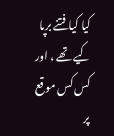کیا کیا فتنے برپا کیے تھے ، اور کس کس موقع پر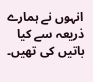انہوں نے ہمارے ذریعہ سے کیا باتیں کی تھیں۔